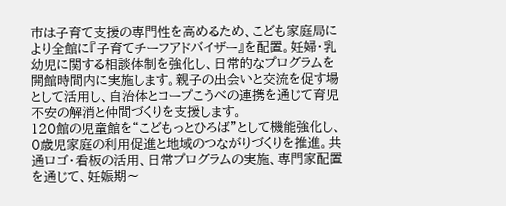市は子育て支援の専門性を高めるため、こども家庭局により全館に『子育てチーフアドバイザー』を配置。妊婦・乳幼児に関する相談体制を強化し、日常的なプログラムを開館時間内に実施します。親子の出会いと交流を促す場として活用し、自治体とコープこうべの連携を通じて育児不安の解消と仲間づくりを支援します。
120館の児童館を“こどもっとひろば”として機能強化し、0歳児家庭の利用促進と地域のつながりづくりを推進。共通ロゴ・看板の活用、日常プログラムの実施、専門家配置を通じて、妊娠期〜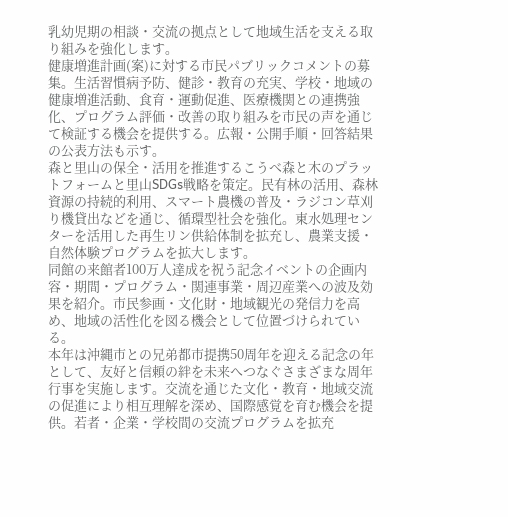乳幼児期の相談・交流の拠点として地域生活を支える取り組みを強化します。
健康増進計画(案)に対する市民パブリックコメントの募集。生活習慣病予防、健診・教育の充実、学校・地域の健康増進活動、食育・運動促進、医療機関との連携強化、プログラム評価・改善の取り組みを市民の声を通じて検証する機会を提供する。広報・公開手順・回答結果の公表方法も示す。
森と里山の保全・活用を推進するこうべ森と木のプラットフォームと里山SDGs戦略を策定。民有林の活用、森林資源の持続的利用、スマート農機の普及・ラジコン草刈り機貸出などを通じ、循環型社会を強化。東水処理センターを活用した再生リン供給体制を拡充し、農業支援・自然体験プログラムを拡大します。
同館の来館者100万人達成を祝う記念イベントの企画内容・期間・プログラム・関連事業・周辺産業への波及効果を紹介。市民参画・文化財・地域観光の発信力を高め、地域の活性化を図る機会として位置づけられている。
本年は沖縄市との兄弟都市提携50周年を迎える記念の年として、友好と信頼の絆を未来へつなぐさまざまな周年行事を実施します。交流を通じた文化・教育・地域交流の促進により相互理解を深め、国際感覚を育む機会を提供。若者・企業・学校間の交流プログラムを拡充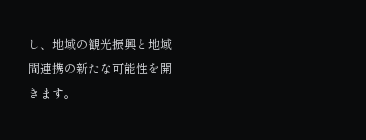し、地域の観光振興と地域間連携の新たな可能性を開きます。